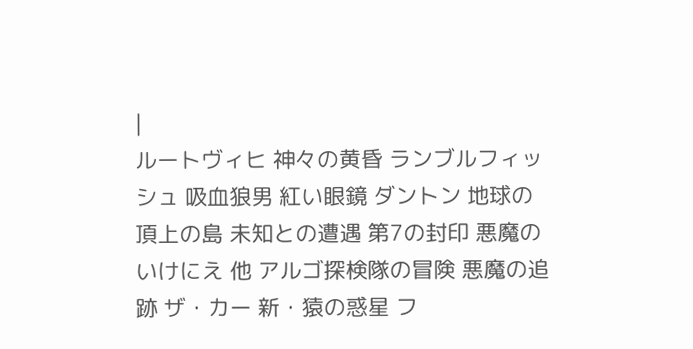|
ルートヴィヒ 神々の黄昏 ランブルフィッシュ 吸血狼男 紅い眼鏡 ダントン 地球の頂上の島 未知との遭遇 第7の封印 悪魔のいけにえ 他 アルゴ探検隊の冒険 悪魔の追跡 ザ・カー 新・猿の惑星 フ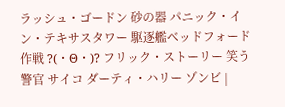ラッシュ・ゴードン 砂の器 パニック・イン・テキサスタワー 駆逐艦ベッドフォード作戦 ?(・Θ・)? フリック・ストーリー 笑う警官 サイコ ダーティ・ハリー ゾンビ |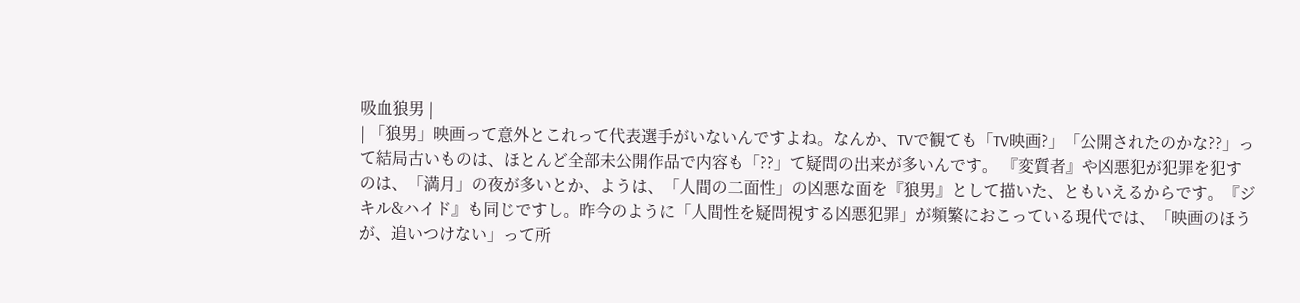吸血狼男 |
| 「狼男」映画って意外とこれって代表選手がいないんですよね。なんか、TVで観ても「TV映画?」「公開されたのかな??」って結局古いものは、ほとんど全部未公開作品で内容も「??」て疑問の出来が多いんです。 『変質者』や凶悪犯が犯罪を犯すのは、「満月」の夜が多いとか、ようは、「人間の二面性」の凶悪な面を『狼男』として描いた、ともいえるからです。『ジキル&ハイド』も同じですし。昨今のように「人間性を疑問視する凶悪犯罪」が頻繁におこっている現代では、「映画のほうが、追いつけない」って所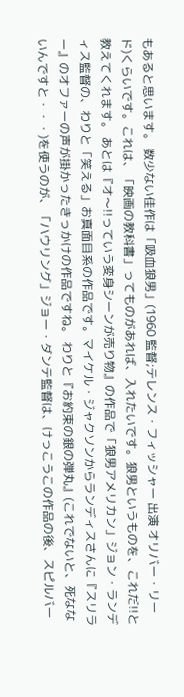もあると思います。 数少ない佳作は「吸血狼男」(1960 監督;テレンス・フィッシャー 出演 オリバー・リード)くらいです。これは、「映画の教科書」ってものがあれば、入れたいです。狼男というものを、これだ!!と教えてくれます。 あとは『オ〜!!っていう変身シーンが売り物』の作品で「狼男アメリカン」ジョン・ランディス監督の、わりと「笑える」お真面目系の作品です。マイケル・ジャクソンからランディスさんに『スリラー』のオファーの声が掛かったきっかけの作品ですね。 わりと『お約束の銀の弾丸』(これでないと、死なないんですと・・・)を使うのが、「ハウリング」ジョー・ダンテ監督は、けっこうこの作品の後、スピルバー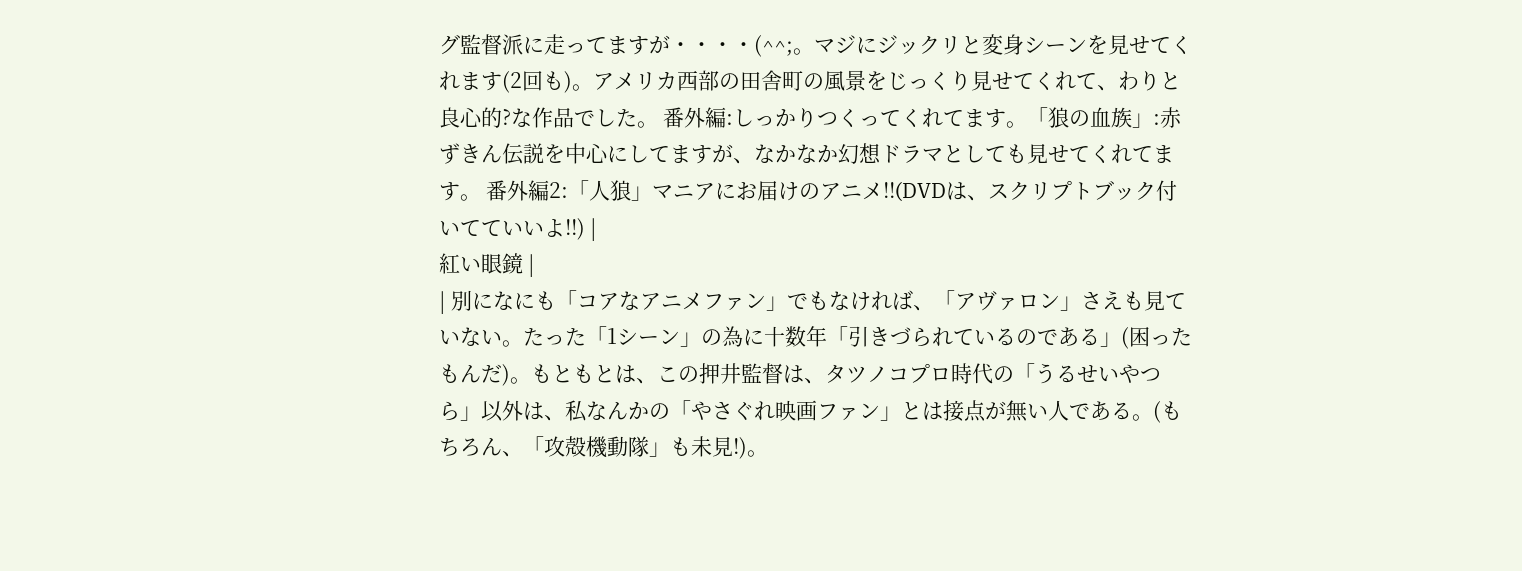グ監督派に走ってますが・・・・(^^;。マジにジックリと変身シーンを見せてくれます(2回も)。アメリカ西部の田舎町の風景をじっくり見せてくれて、わりと良心的?な作品でした。 番外編:しっかりつくってくれてます。「狼の血族」:赤ずきん伝説を中心にしてますが、なかなか幻想ドラマとしても見せてくれてます。 番外編2:「人狼」マニアにお届けのアニメ!!(DVDは、スクリプトブック付いてていいよ!!) |
紅い眼鏡 |
| 別になにも「コアなアニメファン」でもなければ、「アヴァロン」さえも見ていない。たった「1シーン」の為に十数年「引きづられているのである」(困ったもんだ)。もともとは、この押井監督は、タツノコプロ時代の「うるせいやつら」以外は、私なんかの「やさぐれ映画ファン」とは接点が無い人である。(もちろん、「攻殻機動隊」も未見!)。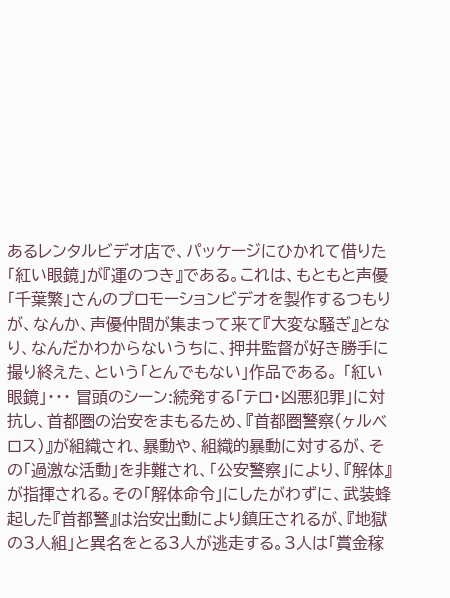あるレンタルビデオ店で、パッケージにひかれて借りた「紅い眼鏡」が『運のつき』である。これは、もともと声優「千葉繁」さんのプロモーションビデオを製作するつもりが、なんか、声優仲間が集まって来て『大変な騒ぎ』となり、なんだかわからないうちに、押井監督が好き勝手に撮り終えた、という「とんでもない」作品である。 「紅い眼鏡」・・・ 冒頭のシーン:続発する「テロ・凶悪犯罪」に対抗し、首都圏の治安をまもるため、『首都圏警察(ヶルベロス)』が組織され、暴動や、組織的暴動に対するが、その「過激な活動」を非難され、「公安警察」により、『解体』が指揮される。その「解体命令」にしたがわずに、武装蜂起した『首都警』は治安出動により鎮圧されるが、『地獄の3人組」と異名をとる3人が逃走する。3人は「賞金稼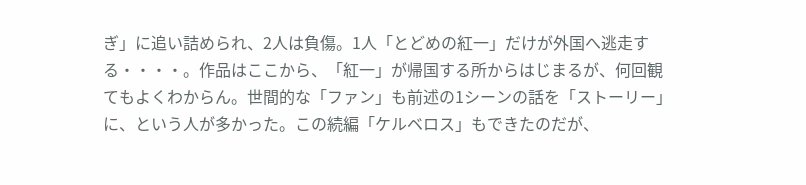ぎ」に追い詰められ、2人は負傷。1人「とどめの紅一」だけが外国へ逃走する・・・・。作品はここから、「紅一」が帰国する所からはじまるが、何回観てもよくわからん。世間的な「ファン」も前述の1シーンの話を「ストーリー」に、という人が多かった。この続編「ケルベロス」もできたのだが、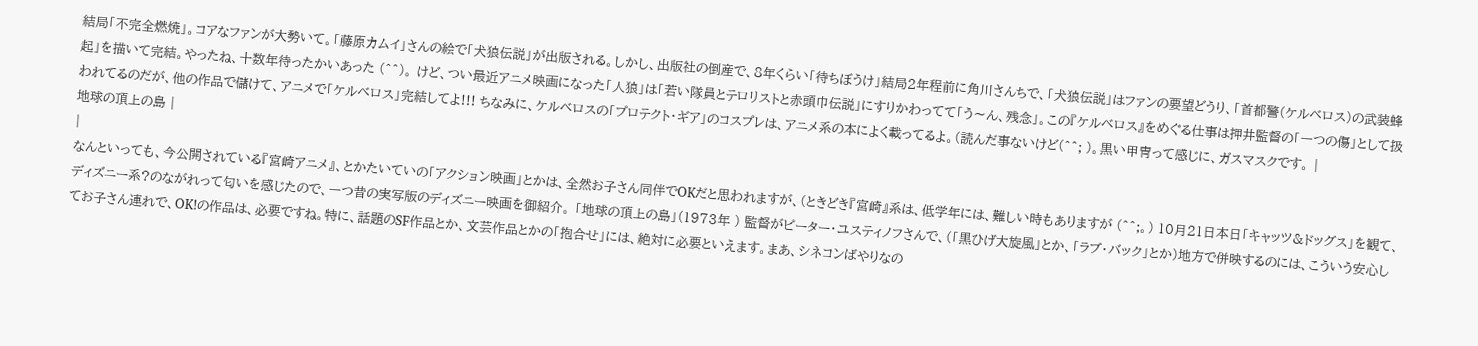結局「不完全燃焼」。コアなファンが大勢いて。「藤原カムイ」さんの絵で「犬狼伝説」が出版される。しかし、出版社の倒産で、8年くらい「待ちぼうけ」結局2年程前に角川さんちで、「犬狼伝説」はファンの要望どうり、「首都警(ケルベロス)の武装蜂起」を描いて完結。やったね、十数年待ったかいあった (^^)。 けど、つい最近アニメ映画になった「人狼」は「若い隊員とテロリストと赤頭巾伝説」にすりかわってて「う〜ん、残念」。この『ケルベロス』をめぐる仕事は押井監督の「一つの傷」として扱われてるのだが、他の作品で儲けて、アニメで「ケルベロス」完結してよ!!! ちなみに、ケルベロスの「プロテクト・ギア」のコスプレは、アニメ系の本によく載ってるよ。(読んだ事ないけど(^^; )。黒い甲冑って感じに、ガスマスクです。 |
地球の頂上の島 |
|
なんといっても、今公開されている『宮崎アニメ』、とかたいていの「アクション映画」とかは、全然お子さん同伴でOKだと思われますが、(ときどき『宮崎』系は、低学年には、難しい時もありますが (^^;。) 10月21日本日「キャッツ&ドッグス」を観て、ディズニー系?のながれって匂いを感じたので、一つ昔の実写版のディズニー映画を御紹介。 「地球の頂上の島」(1973年 ) 監督がピーター・ユスティノフさんで、(「黒ひげ大旋風」とか、「ラブ・バック」とか)地方で併映するのには、こういう安心してお子さん連れで、OK!の作品は、必要ですね。特に、話題のSF作品とか、文芸作品とかの「抱合せ」には、絶対に必要といえます。まあ、シネコンばやりなの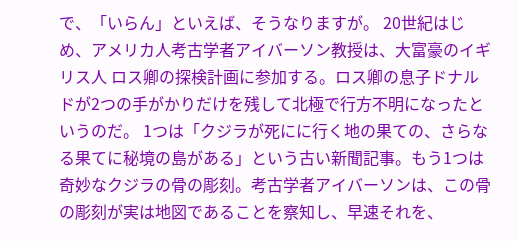で、「いらん」といえば、そうなりますが。 20世紀はじめ、アメリカ人考古学者アイバーソン教授は、大富豪のイギリス人 ロス卿の探検計画に参加する。ロス卿の息子ドナルドが2つの手がかりだけを残して北極で行方不明になったというのだ。 1つは「クジラが死にに行く地の果ての、さらなる果てに秘境の島がある」という古い新聞記事。もう1つは奇妙なクジラの骨の彫刻。考古学者アイバーソンは、この骨の彫刻が実は地図であることを察知し、早速それを、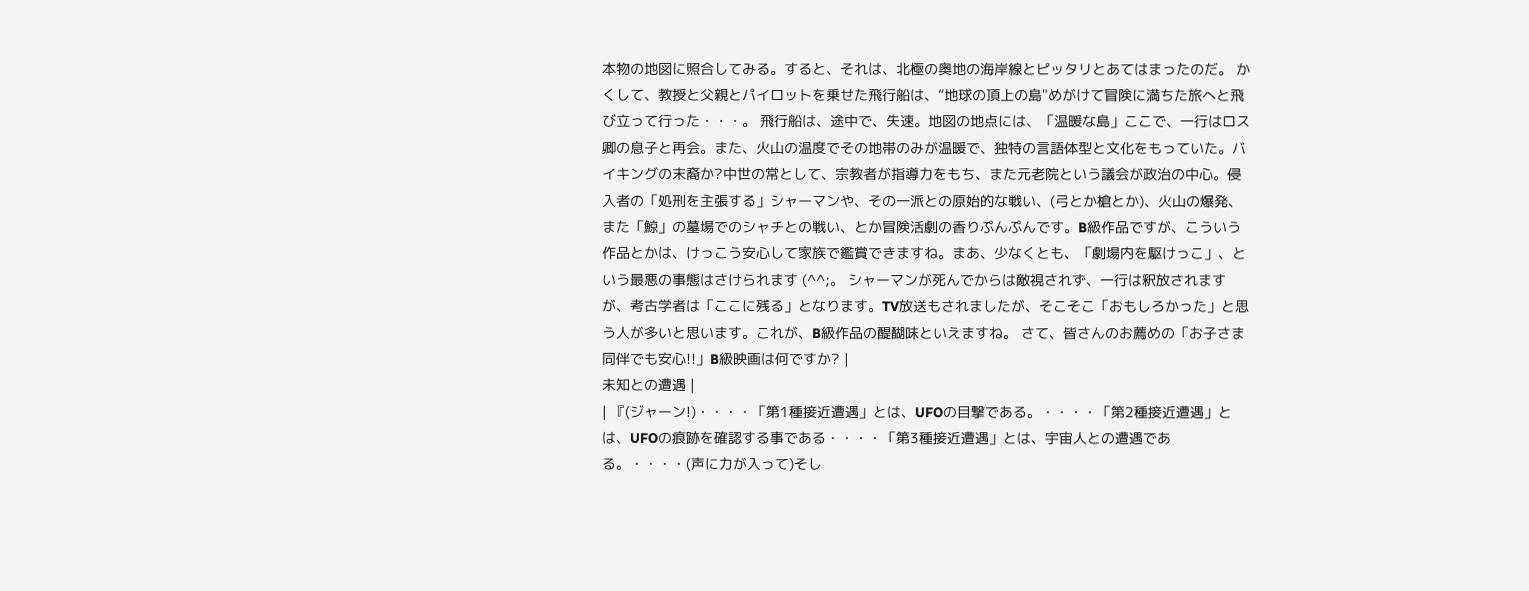本物の地図に照合してみる。すると、それは、北極の奥地の海岸線とピッタリとあてはまったのだ。 かくして、教授と父親とパイロットを乗せた飛行船は、“地球の頂上の島"めがけて冒険に満ちた旅へと飛び立って行った・・・。 飛行船は、途中で、失速。地図の地点には、「温暖な島」ここで、一行はロス卿の息子と再会。また、火山の温度でその地帯のみが温暖で、独特の言語体型と文化をもっていた。バイキングの末裔か?中世の常として、宗教者が指導力をもち、また元老院という議会が政治の中心。侵入者の「処刑を主張する」シャーマンや、その一派との原始的な戦い、(弓とか槍とか)、火山の爆発、また「鯨」の墓場でのシャチとの戦い、とか冒険活劇の香りぷんぷんです。B級作品ですが、こういう作品とかは、けっこう安心して家族で鑑賞できますね。まあ、少なくとも、「劇場内を駆けっこ」、という最悪の事態はさけられます (^^;。 シャーマンが死んでからは敵視されず、一行は釈放されますが、考古学者は「ここに残る」となります。TV放送もされましたが、そこそこ「おもしろかった」と思う人が多いと思います。これが、B級作品の醍醐味といえますね。 さて、皆さんのお薦めの「お子さま同伴でも安心!!」B級映画は何ですか? |
未知との遭遇 |
| 『(ジャーン!)・・・・「第1種接近遭遇」とは、UFOの目撃である。・・・・「第2種接近遭遇」とは、UFOの痕跡を確認する事である・・・・「第3種接近遭遇」とは、宇宙人との遭遇である。・・・・(声に力が入って)そし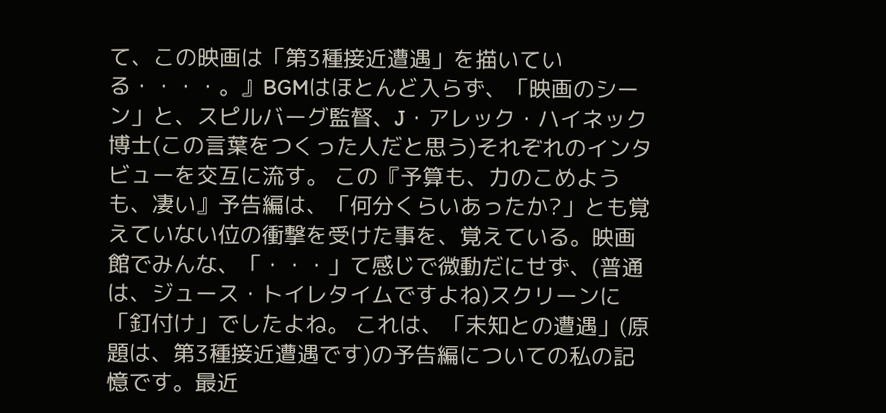て、この映画は「第3種接近遭遇」を描いている・・・・。』BGMはほとんど入らず、「映画のシーン」と、スピルバーグ監督、J・アレック・ハイネック博士(この言葉をつくった人だと思う)それぞれのインタビューを交互に流す。 この『予算も、力のこめようも、凄い』予告編は、「何分くらいあったか?」とも覚えていない位の衝撃を受けた事を、覚えている。映画館でみんな、「・・・」て感じで微動だにせず、(普通は、ジュース・トイレタイムですよね)スクリーンに「釘付け」でしたよね。 これは、「未知との遭遇」(原題は、第3種接近遭遇です)の予告編についての私の記憶です。最近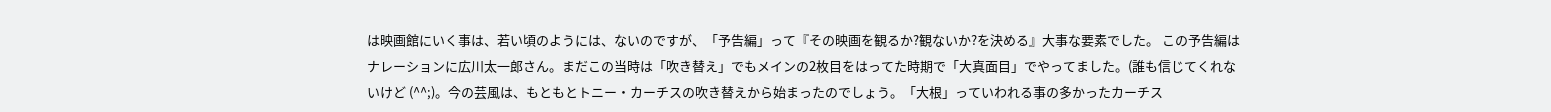は映画館にいく事は、若い頃のようには、ないのですが、「予告編」って『その映画を観るか?観ないか?を決める』大事な要素でした。 この予告編はナレーションに広川太一郎さん。まだこの当時は「吹き替え」でもメインの2枚目をはってた時期で「大真面目」でやってました。(誰も信じてくれないけど (^^;)。今の芸風は、もともとトニー・カーチスの吹き替えから始まったのでしょう。「大根」っていわれる事の多かったカーチス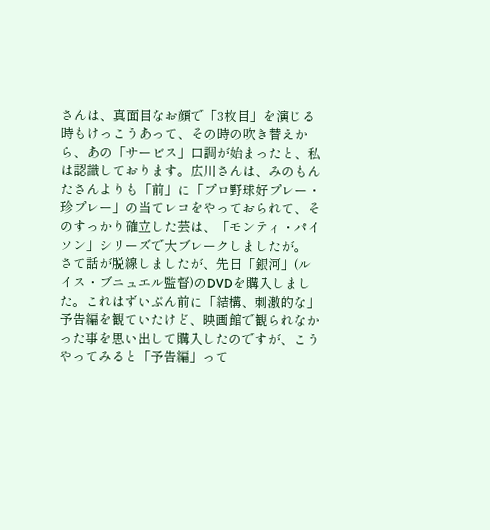さんは、真面目なお顔で「3枚目」を演じる時もけっこうあって、その時の吹き替えから、あの「サービス」口調が始まったと、私は認識しております。広川さんは、みのもんたさんよりも「前」に「プロ野球好プレー・珍プレー」の当てレコをやっておられて、そのすっかり確立した芸は、「モンティ・パイソン」シリーズで大ブレークしましたが。 さて話が脱線しましたが、先日「銀河」(ルイス・ブニュエル監督)のDVDを購入しました。これはずいぶん前に「結構、刺激的な」予告編を観ていたけど、映画館で観られなかった事を思い出して購入したのですが、こうやってみると「予告編」って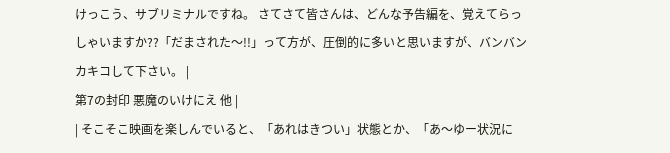けっこう、サブリミナルですね。 さてさて皆さんは、どんな予告編を、覚えてらっしゃいますか??「だまされた〜!!」って方が、圧倒的に多いと思いますが、バンバンカキコして下さい。 |
第7の封印 悪魔のいけにえ 他 |
| そこそこ映画を楽しんでいると、「あれはきつい」状態とか、「あ〜ゆー状況に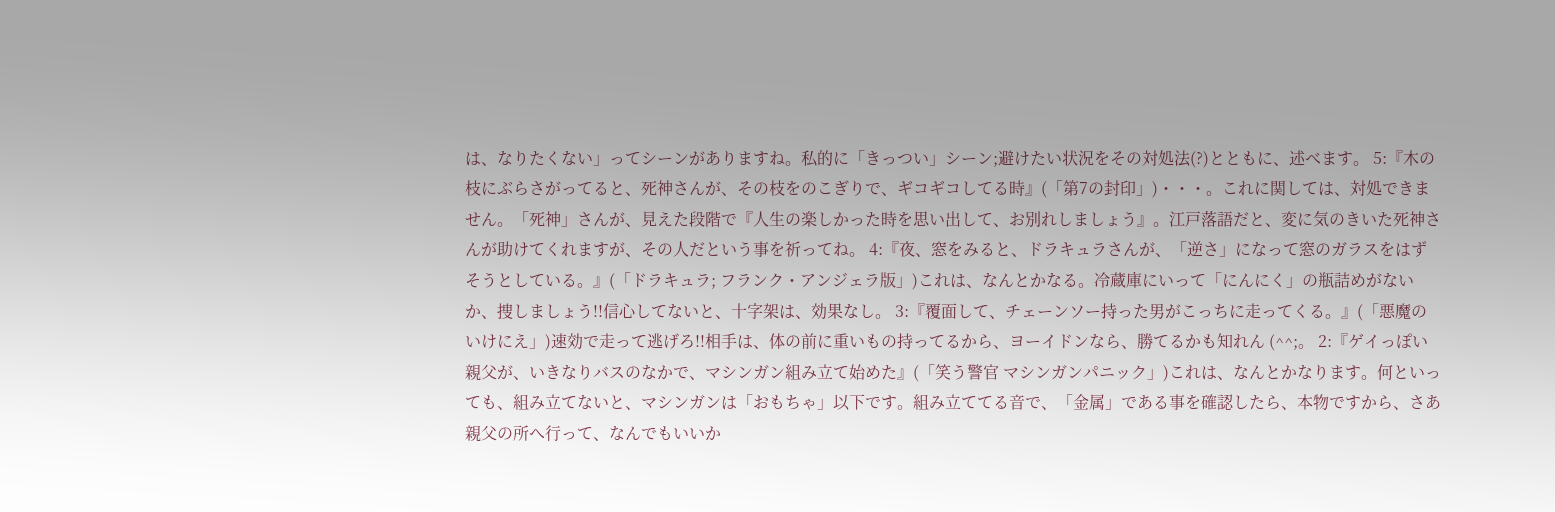は、なりたくない」ってシーンがありますね。私的に「きっつい」シーン;避けたい状況をその対処法(?)とともに、述べます。 5:『木の枝にぶらさがってると、死神さんが、その枝をのこぎりで、ギコギコしてる時』(「第7の封印」)・・・。これに関しては、対処できません。「死神」さんが、見えた段階で『人生の楽しかった時を思い出して、お別れしましょう』。江戸落語だと、変に気のきいた死神さんが助けてくれますが、その人だという事を祈ってね。 4:『夜、窓をみると、ドラキュラさんが、「逆さ」になって窓のガラスをはずそうとしている。』(「ドラキュラ; フランク・アンジェラ版」)これは、なんとかなる。冷蔵庫にいって「にんにく」の瓶詰めがないか、捜しましょう!!信心してないと、十字架は、効果なし。 3:『覆面して、チェーンソー持った男がこっちに走ってくる。』(「悪魔のいけにえ」)速効で走って逃げろ!!相手は、体の前に重いもの持ってるから、ヨーイドンなら、勝てるかも知れん (^^;。 2:『ゲイっぽい親父が、いきなりバスのなかで、マシンガン組み立て始めた』(「笑う警官 マシンガンパニック」)これは、なんとかなります。何といっても、組み立てないと、マシンガンは「おもちゃ」以下です。組み立ててる音で、「金属」である事を確認したら、本物ですから、さあ親父の所へ行って、なんでもいいか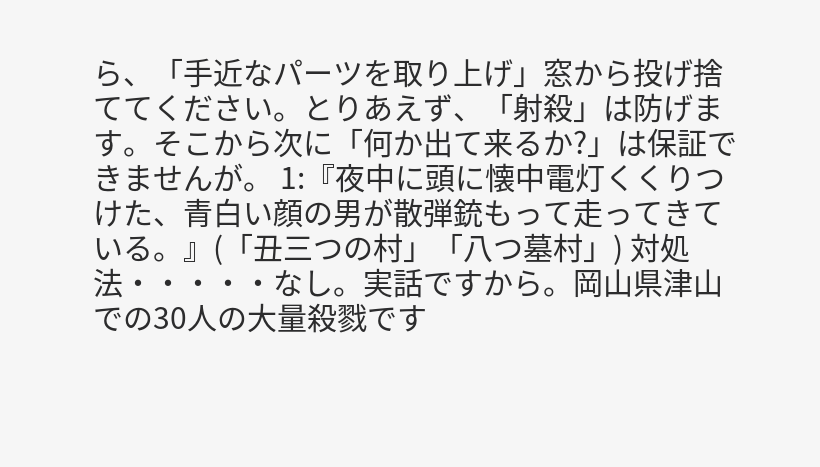ら、「手近なパーツを取り上げ」窓から投げ捨ててください。とりあえず、「射殺」は防げます。そこから次に「何か出て来るか?」は保証できませんが。 1:『夜中に頭に懐中電灯くくりつけた、青白い顔の男が散弾銃もって走ってきている。』(「丑三つの村」「八つ墓村」) 対処法・・・・・なし。実話ですから。岡山県津山での30人の大量殺戮です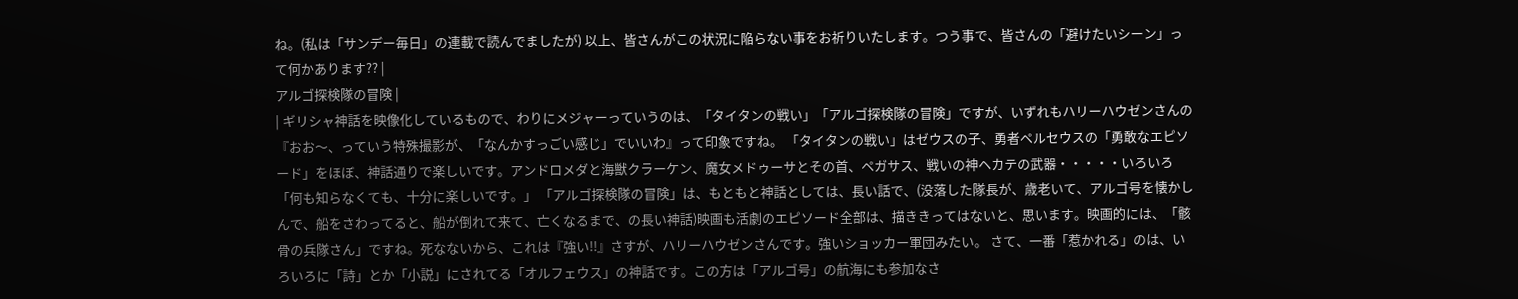ね。(私は「サンデー毎日」の連載で読んでましたが) 以上、皆さんがこの状況に陥らない事をお祈りいたします。つう事で、皆さんの「避けたいシーン」って何かあります?? |
アルゴ探検隊の冒険 |
| ギリシャ神話を映像化しているもので、わりにメジャーっていうのは、「タイタンの戦い」「アルゴ探検隊の冒険」ですが、いずれもハリーハウゼンさんの『おお〜、っていう特殊撮影が、「なんかすっごい感じ」でいいわ』って印象ですね。 「タイタンの戦い」はゼウスの子、勇者ペルセウスの「勇敢なエピソード」をほぼ、神話通りで楽しいです。アンドロメダと海獣クラーケン、魔女メドゥーサとその首、ペガサス、戦いの神ヘカテの武器・・・・・いろいろ「何も知らなくても、十分に楽しいです。」 「アルゴ探検隊の冒険」は、もともと神話としては、長い話で、(没落した隊長が、歳老いて、アルゴ号を懐かしんで、船をさわってると、船が倒れて来て、亡くなるまで、の長い神話)映画も活劇のエピソード全部は、描ききってはないと、思います。映画的には、「骸骨の兵隊さん」ですね。死なないから、これは『強い!!』さすが、ハリーハウゼンさんです。強いショッカー軍団みたい。 さて、一番「惹かれる」のは、いろいろに「詩」とか「小説」にされてる「オルフェウス」の神話です。この方は「アルゴ号」の航海にも参加なさ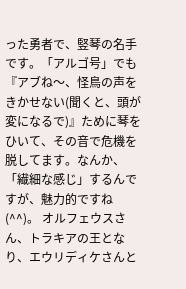った勇者で、竪琴の名手です。「アルゴ号」でも『アブね〜、怪鳥の声をきかせない(聞くと、頭が変になるで)』ために琴をひいて、その音で危機を脱してます。なんか、「繊細な感じ」するんですが、魅力的ですね (^^)。 オルフェウスさん、トラキアの王となり、エウリディケさんと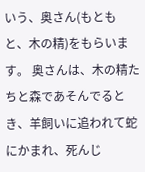いう、奥さん(もともと、木の精)をもらいます。 奥さんは、木の精たちと森であそんでるとき、羊飼いに追われて蛇にかまれ、死んじ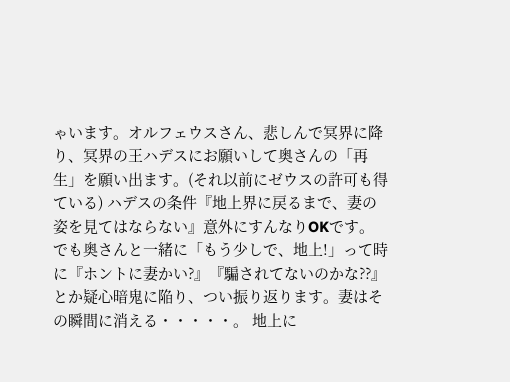ゃいます。オルフェウスさん、悲しんで冥界に降り、冥界の王ハデスにお願いして奥さんの「再生」を願い出ます。(それ以前にゼウスの許可も得ている) ハデスの条件『地上界に戻るまで、妻の姿を見てはならない』意外にすんなりOKです。 でも奥さんと一緒に「もう少しで、地上!」って時に『ホントに妻かい?』『騙されてないのかな??』とか疑心暗鬼に陥り、つい振り返ります。妻はその瞬間に消える・・・・・。 地上に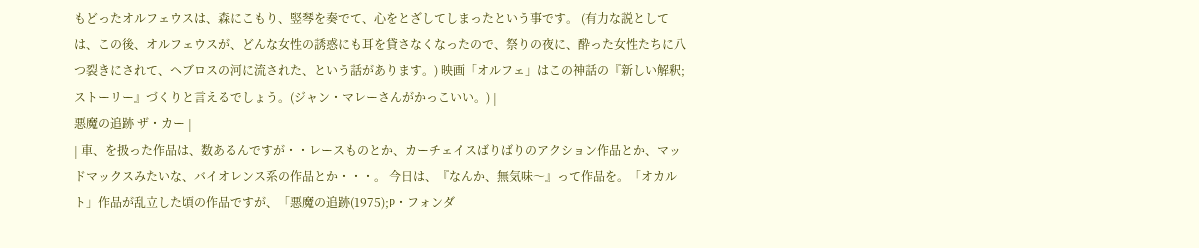もどったオルフェウスは、森にこもり、竪琴を奏でて、心をとざしてしまったという事です。 (有力な説としては、この後、オルフェウスが、どんな女性の誘惑にも耳を貸さなくなったので、祭りの夜に、酔った女性たちに八つ裂きにされて、ヘブロスの河に流された、という話があります。) 映画「オルフェ」はこの神話の『新しい解釈;ストーリー』づくりと言えるでしょう。(ジャン・マレーさんがかっこいい。) |
悪魔の追跡 ザ・カー |
| 車、を扱った作品は、数あるんですが・・レースものとか、カーチェイスばりばりのアクション作品とか、マッドマックスみたいな、バイオレンス系の作品とか・・・。 今日は、『なんか、無気味〜』って作品を。「オカルト」作品が乱立した頃の作品ですが、「悪魔の追跡(1975);P・フォンダ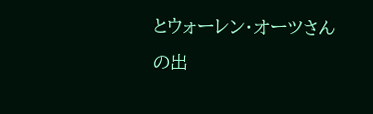とウォーレン・オーツさんの出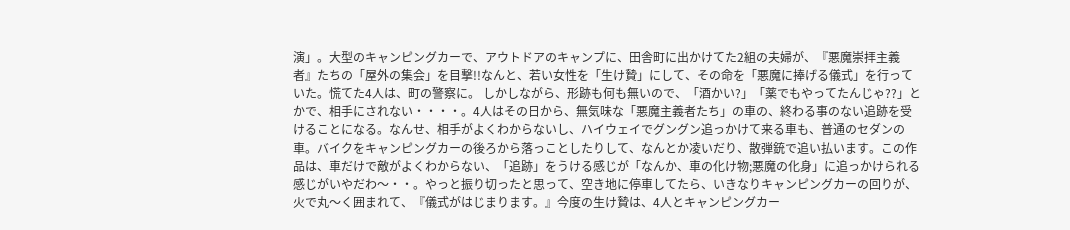演」。大型のキャンピングカーで、アウトドアのキャンプに、田舎町に出かけてた2組の夫婦が、『悪魔崇拝主義者』たちの「屋外の集会」を目撃!!なんと、若い女性を「生け贄」にして、その命を「悪魔に捧げる儀式」を行っていた。慌てた4人は、町の警察に。 しかしながら、形跡も何も無いので、「酒かい?」「薬でもやってたんじゃ??」とかで、相手にされない・・・・。4人はその日から、無気味な「悪魔主義者たち」の車の、終わる事のない追跡を受けることになる。なんせ、相手がよくわからないし、ハイウェイでグングン追っかけて来る車も、普通のセダンの車。バイクをキャンピングカーの後ろから落っことしたりして、なんとか凌いだり、散弾銃で追い払います。この作品は、車だけで敵がよくわからない、「追跡」をうける感じが「なんか、車の化け物;悪魔の化身」に追っかけられる感じがいやだわ〜・・。やっと振り切ったと思って、空き地に停車してたら、いきなりキャンピングカーの回りが、火で丸〜く囲まれて、『儀式がはじまります。』今度の生け贄は、4人とキャンピングカー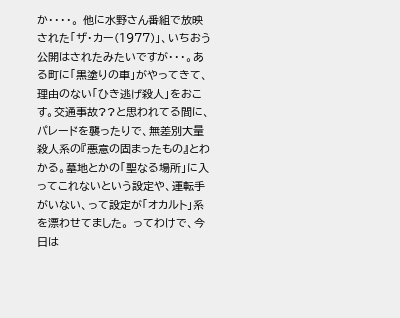か・・・・。 他に水野さん番組で放映された「ザ・カー(1977)」、いちおう公開はされたみたいですが・・・。ある町に「黒塗りの車」がやってきて、理由のない「ひき逃げ殺人」をおこす。交通事故??と思われてる間に、パレードを襲ったりで、無差別大量殺人系の『悪意の固まったもの』とわかる。墓地とかの「聖なる場所」に入ってこれないという設定や、運転手がいない、って設定が「オカルト」系を漂わせてました。 ってわけで、今日は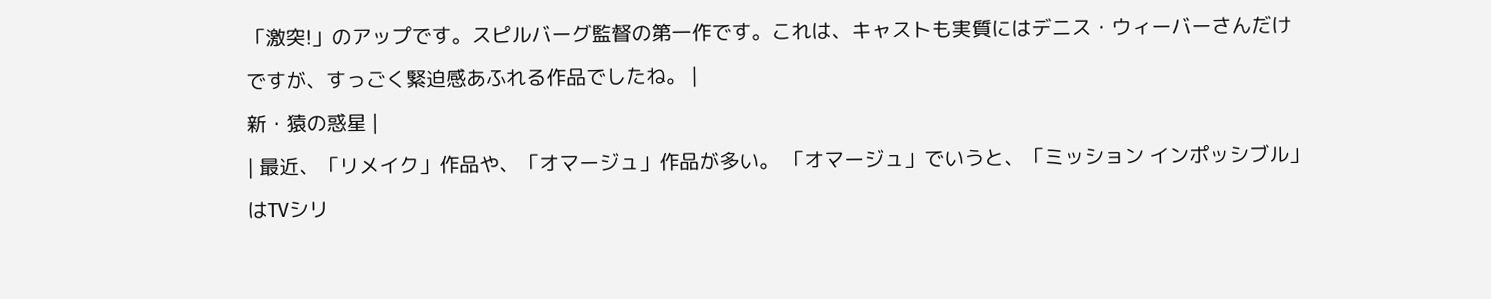「激突!」のアップです。スピルバーグ監督の第一作です。これは、キャストも実質にはデニス・ウィーバーさんだけですが、すっごく緊迫感あふれる作品でしたね。 |
新・猿の惑星 |
| 最近、「リメイク」作品や、「オマージュ」作品が多い。 「オマージュ」でいうと、「ミッション インポッシブル」はTVシリ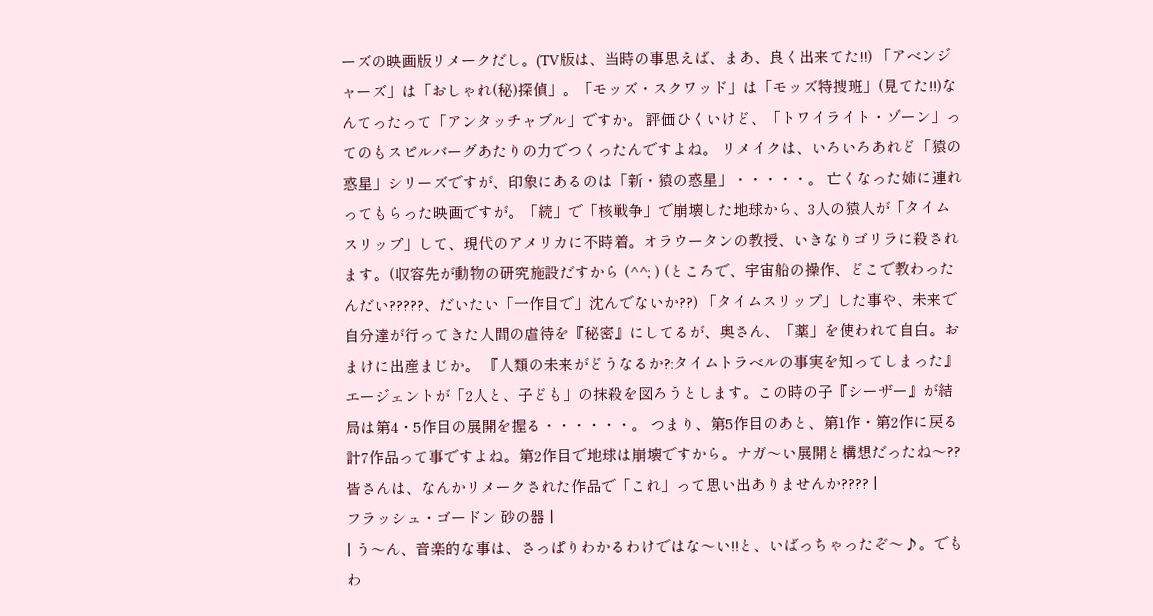ーズの映画版リメークだし。(TV版は、当時の事思えば、まあ、良く出来てた!!) 「アベンジャーズ」は「おしゃれ(秘)探偵」。「モッズ・スクワッド」は「モッズ特捜班」(見てた!!)なんてったって「アンタッチャブル」ですか。 評価ひくいけど、「トワイライト・ゾーン」ってのもスピルバーグあたりの力でつくったんですよね。 リメイクは、いろいろあれど「猿の惑星」シリーズですが、印象にあるのは「新・猿の惑星」・・・・・。 亡くなった姉に連れってもらった映画ですが。「続」で「核戦争」で崩壊した地球から、3人の猿人が「タイムスリップ」して、現代のアメリカに不時着。オラウータンの教授、いきなりゴリラに殺されます。(収容先が動物の研究施設だすから (^^; ) (ところで、宇宙船の操作、どこで教わったんだい?????、だいたい「一作目で」沈んでないか??) 「タイムスリップ」した事や、未来で自分達が行ってきた人間の虐待を『秘密』にしてるが、奥さん、「薬」を使われて自白。おまけに出産まじか。 『人類の未来がどうなるか?:タイムトラベルの事実を知ってしまった』エージェントが「2人と、子ども」の抹殺を図ろうとします。この時の子『シーザー』が結局は第4・5作目の展開を握る・・・・・・。 つまり、第5作目のあと、第1作・第2作に戻る計7作品って事ですよね。第2作目で地球は崩壊ですから。ナガ〜い展開と構想だったね〜?? 皆さんは、なんかリメークされた作品で「これ」って思い出ありませんか???? |
フラッシュ・ゴードン 砂の器 |
| う〜ん、音楽的な事は、さっぱりわかるわけではな〜い!!と、いばっちゃったぞ〜♪。でもわ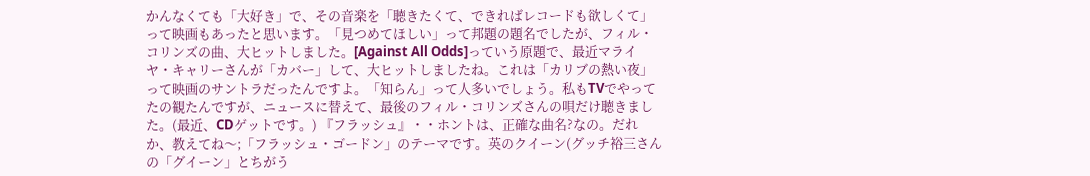かんなくても「大好き」で、その音楽を「聴きたくて、できればレコードも欲しくて」って映画もあったと思います。「見つめてほしい」って邦題の題名でしたが、フィル・コリンズの曲、大ヒットしました。[Against All Odds]っていう原題で、最近マライヤ・キャリーさんが「カバー」して、大ヒットしましたね。これは「カリブの熱い夜」って映画のサントラだったんですよ。「知らん」って人多いでしょう。私もTVでやってたの観たんですが、ニュースに替えて、最後のフィル・コリンズさんの唄だけ聴きました。(最近、CDゲットです。) 『フラッシュ』・・ホントは、正確な曲名?なの。だれか、教えてね〜;「フラッシュ・ゴードン」のテーマです。英のクイーン(グッチ裕三さんの「グイーン」とちがう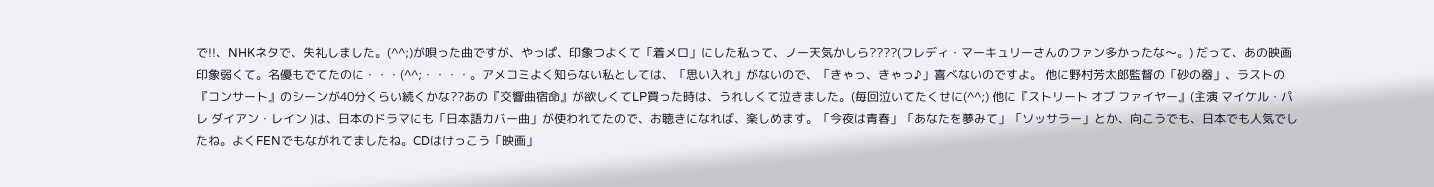で!!、NHKネタで、失礼しました。(^^;)が唄った曲ですが、やっぱ、印象つよくて「着メロ」にした私って、ノー天気かしら????(フレディ・マーキュリーさんのファン多かったな〜。) だって、あの映画印象弱くて。名優もでてたのに・・・(^^;・・・・。アメコミよく知らない私としては、「思い入れ」がないので、「きゃっ、きゃっ♪」喜べないのですよ。 他に野村芳太郎監督の「砂の器」、ラストの『コンサート』のシーンが40分くらい続くかな??あの『交響曲宿命』が欲しくてLP買った時は、うれしくて泣きました。(毎回泣いてたくせに(^^;) 他に『ストリート オブ ファイヤー』(主演 マイケル・パレ ダイアン・レイン )は、日本のドラマにも「日本語カバー曲」が使われてたので、お聴きになれば、楽しめます。「今夜は青春」「あなたを夢みて」「ソッサラー」とか、向こうでも、日本でも人気でしたね。よくFENでもながれてましたね。CDはけっこう「映画」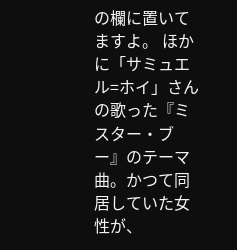の欄に置いてますよ。 ほかに「サミュエル=ホイ」さんの歌った『ミスター・ブー』のテーマ曲。かつて同居していた女性が、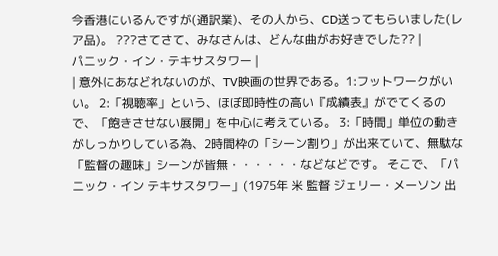今香港にいるんですが(通訳業)、その人から、CD送ってもらいました(レア品)。 ???さてさて、みなさんは、どんな曲がお好きでした?? |
パニック・イン・テキサスタワー |
| 意外にあなどれないのが、TV映画の世界である。1:フットワークがいい。 2:「視聴率」という、ほぼ即時性の高い『成績表』がでてくるので、「飽きさせない展開」を中心に考えている。 3:「時間」単位の動きがしっかりしている為、2時間枠の「シーン割り」が出来ていて、無駄な「監督の趣味」シーンが皆無・・・・・・などなどです。 そこで、「パニック・イン テキサスタワー」(1975年 米 監督 ジェリー・メーソン 出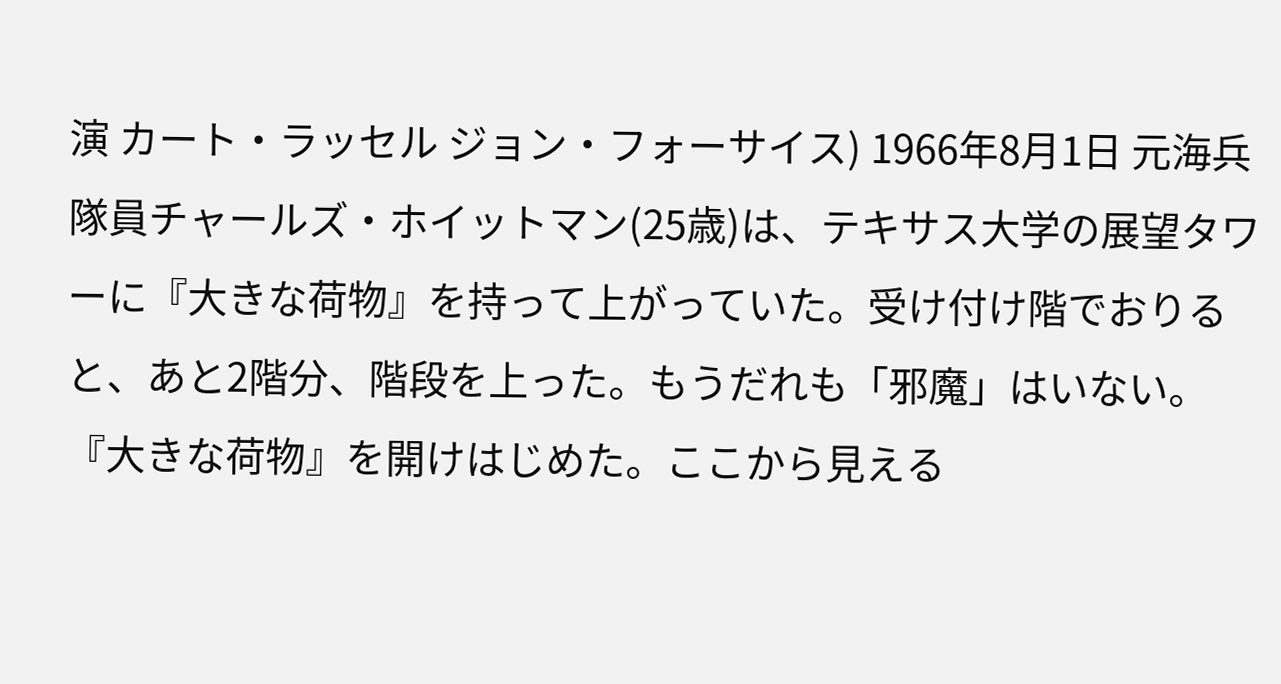演 カート・ラッセル ジョン・フォーサイス) 1966年8月1日 元海兵隊員チャールズ・ホイットマン(25歳)は、テキサス大学の展望タワーに『大きな荷物』を持って上がっていた。受け付け階でおりると、あと2階分、階段を上った。もうだれも「邪魔」はいない。『大きな荷物』を開けはじめた。ここから見える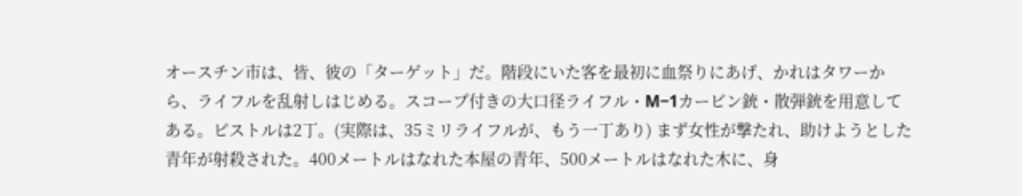オースチン市は、皆、彼の「ターゲット」だ。階段にいた客を最初に血祭りにあげ、かれはタワーから、ライフルを乱射しはじめる。スコープ付きの大口径ライフル・M−1カービン銃・散弾銃を用意してある。ピストルは2丁。(実際は、35ミリライフルが、もう一丁あり) まず女性が撃たれ、助けようとした青年が射殺された。400メートルはなれた本屋の青年、500メートルはなれた木に、身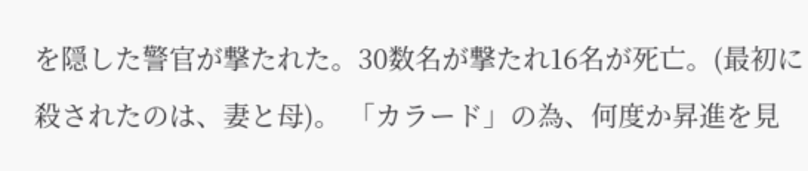を隠した警官が撃たれた。30数名が撃たれ16名が死亡。(最初に殺されたのは、妻と母)。 「カラード」の為、何度か昇進を見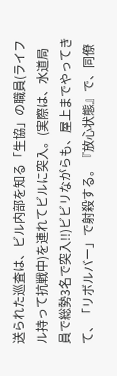送られた巡査は、ビル内部を知る「生協」の職員(ライフル持って抗戦中)を連れてビルに突入。(実際は、水道局員で総勢3名で突入!!)ビビリながらも、屋上までやってきて、「リボルバー」で射殺する。『放心状態』で、同僚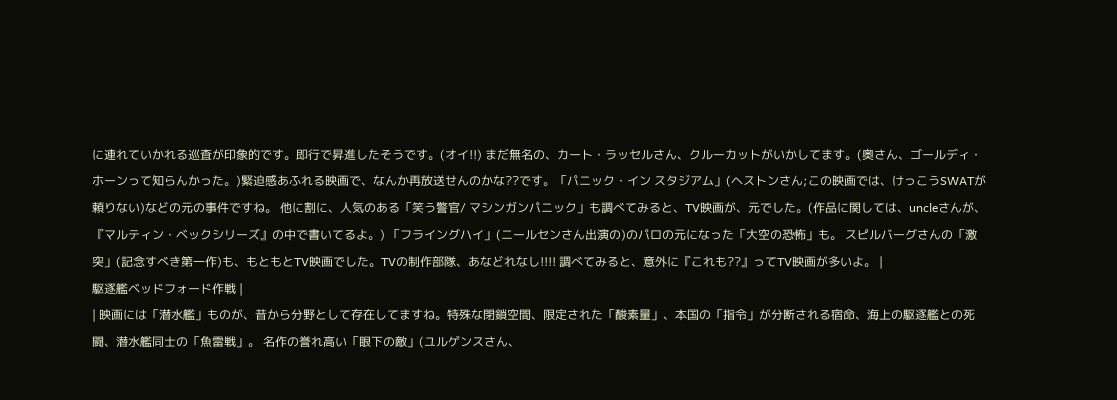に連れていかれる巡査が印象的です。即行で昇進したそうです。(オイ!!) まだ無名の、カート・ラッセルさん、クルーカットがいかしてます。(奥さん、ゴールディ・ホーンって知らんかった。)緊迫感あふれる映画で、なんか再放送せんのかな??です。「パニック・イン スタジアム」(ヘストンさん;この映画では、けっこうSWATが頼りない)などの元の事件ですね。 他に割に、人気のある「笑う警官/ マシンガンパニック」も調べてみると、TV映画が、元でした。(作品に関しては、uncleさんが、『マルティン・ベックシリーズ』の中で書いてるよ。) 「フライングハイ」(ニールセンさん出演の)のパロの元になった「大空の恐怖」も。 スピルバーグさんの「激突」(記念すべき第一作)も、もともとTV映画でした。TVの制作部隊、あなどれなし!!!! 調べてみると、意外に『これも??』ってTV映画が多いよ。 |
駆逐艦ベッドフォード作戦 |
| 映画には「潜水艦」ものが、昔から分野として存在してますね。特殊な閉鎖空間、限定された「酸素量」、本国の「指令」が分断される宿命、海上の駆逐艦との死闘、潜水艦同士の「魚雷戦」。 名作の誉れ高い「眼下の敵」(ユルゲンスさん、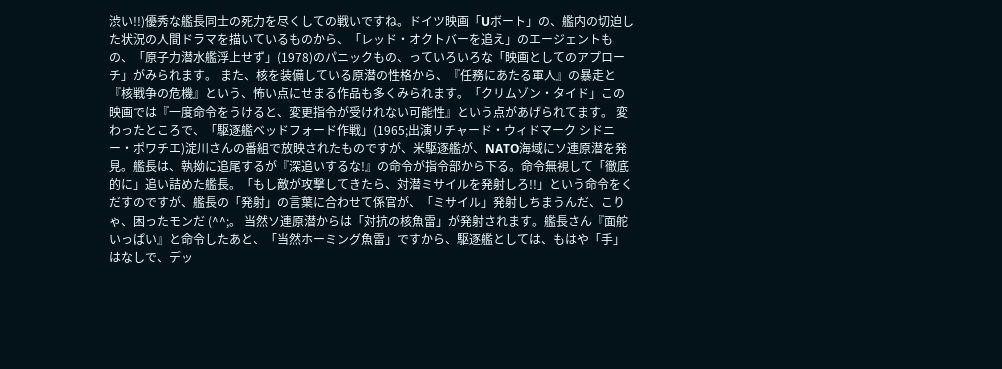渋い!!)優秀な艦長同士の死力を尽くしての戦いですね。ドイツ映画「Uボート」の、艦内の切迫した状況の人間ドラマを描いているものから、「レッド・オクトバーを追え」のエージェントもの、「原子力潜水艦浮上せず」(1978)のパニックもの、っていろいろな「映画としてのアプローチ」がみられます。 また、核を装備している原潜の性格から、『任務にあたる軍人』の暴走と『核戦争の危機』という、怖い点にせまる作品も多くみられます。「クリムゾン・タイド」この映画では『一度命令をうけると、変更指令が受けれない可能性』という点があげられてます。 変わったところで、「駆逐艦ベッドフォード作戦」(1965;出演リチャード・ウィドマーク シドニー・ポワチエ)淀川さんの番組で放映されたものですが、米駆逐艦が、NATO海域にソ連原潜を発見。艦長は、執拗に追尾するが『深追いするな!』の命令が指令部から下る。命令無視して「徹底的に」追い詰めた艦長。「もし敵が攻撃してきたら、対潜ミサイルを発射しろ!!」という命令をくだすのですが、艦長の「発射」の言葉に合わせて係官が、「ミサイル」発射しちまうんだ、こりゃ、困ったモンだ (^^;。 当然ソ連原潜からは「対抗の核魚雷」が発射されます。艦長さん『面舵いっぱい』と命令したあと、「当然ホーミング魚雷」ですから、駆逐艦としては、もはや「手」はなしで、デッ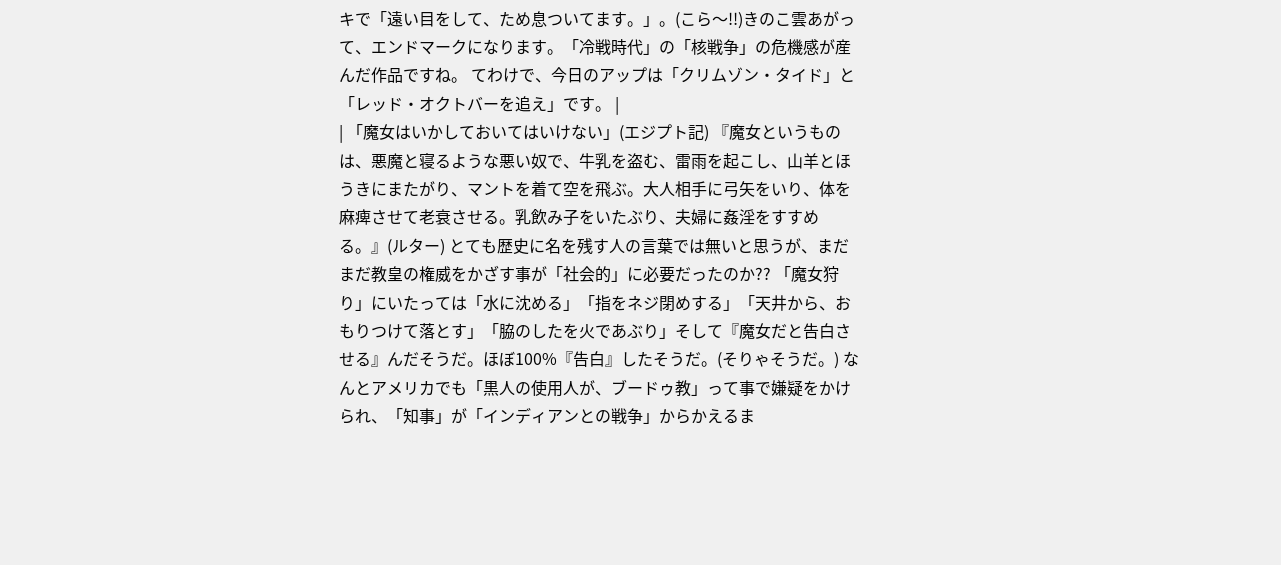キで「遠い目をして、ため息ついてます。」。(こら〜!!)きのこ雲あがって、エンドマークになります。「冷戦時代」の「核戦争」の危機感が産んだ作品ですね。 てわけで、今日のアップは「クリムゾン・タイド」と「レッド・オクトバーを追え」です。 |
| 「魔女はいかしておいてはいけない」(エジプト記) 『魔女というものは、悪魔と寝るような悪い奴で、牛乳を盗む、雷雨を起こし、山羊とほうきにまたがり、マントを着て空を飛ぶ。大人相手に弓矢をいり、体を麻痺させて老衰させる。乳飲み子をいたぶり、夫婦に姦淫をすすめる。』(ルター) とても歴史に名を残す人の言葉では無いと思うが、まだまだ教皇の権威をかざす事が「社会的」に必要だったのか?? 「魔女狩り」にいたっては「水に沈める」「指をネジ閉めする」「天井から、おもりつけて落とす」「脇のしたを火であぶり」そして『魔女だと告白させる』んだそうだ。ほぼ100%『告白』したそうだ。(そりゃそうだ。) なんとアメリカでも「黒人の使用人が、ブードゥ教」って事で嫌疑をかけられ、「知事」が「インディアンとの戦争」からかえるま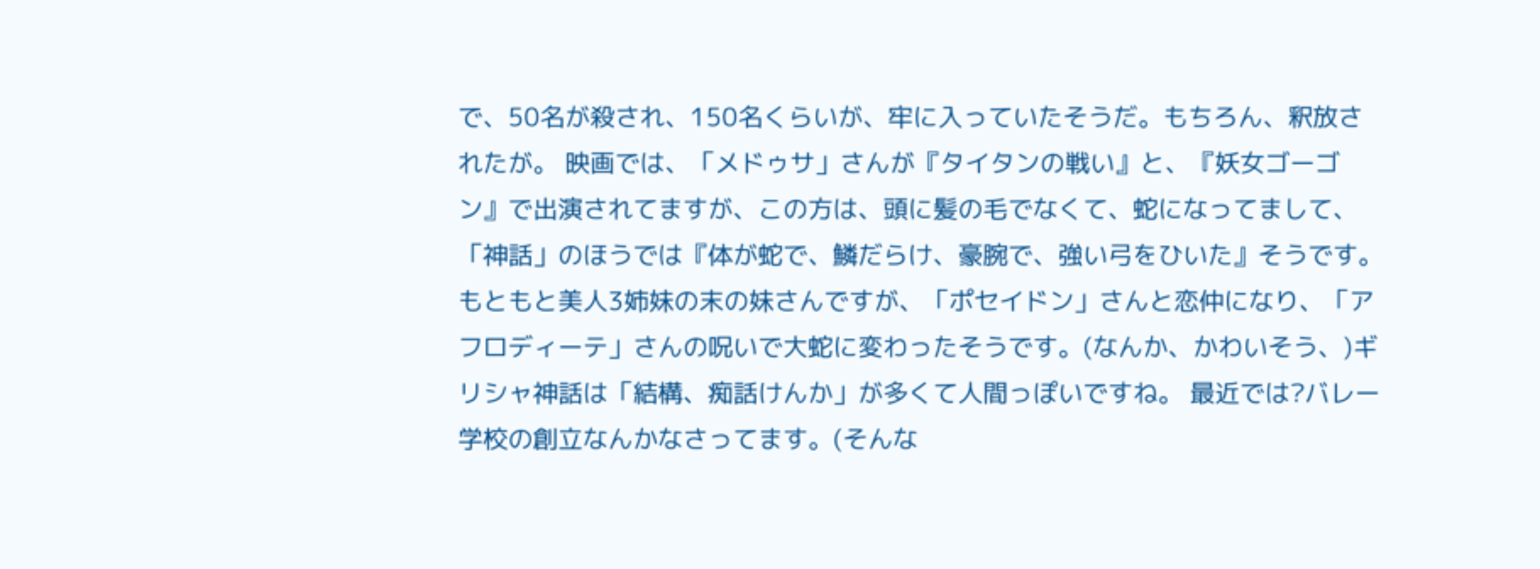で、50名が殺され、150名くらいが、牢に入っていたそうだ。もちろん、釈放されたが。 映画では、「メドゥサ」さんが『タイタンの戦い』と、『妖女ゴーゴン』で出演されてますが、この方は、頭に髪の毛でなくて、蛇になってまして、「神話」のほうでは『体が蛇で、鱗だらけ、豪腕で、強い弓をひいた』そうです。もともと美人3姉妹の末の妹さんですが、「ポセイドン」さんと恋仲になり、「アフロディーテ」さんの呪いで大蛇に変わったそうです。(なんか、かわいそう、)ギリシャ神話は「結構、痴話けんか」が多くて人間っぽいですね。 最近では?バレー学校の創立なんかなさってます。(そんな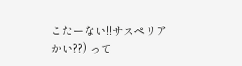こたーない!!サスペリアかい??) って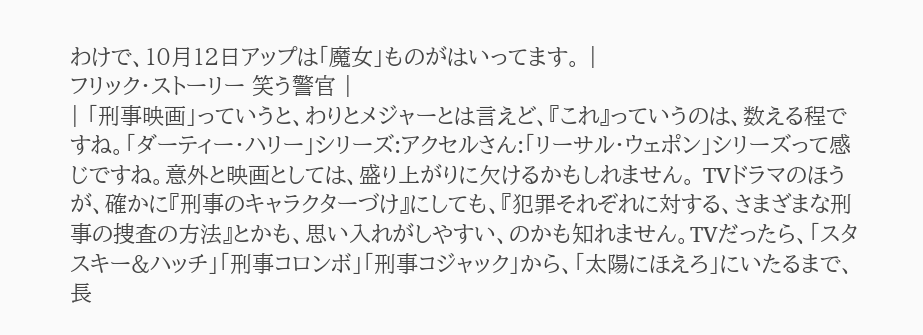わけで、10月12日アップは「魔女」ものがはいってます。 |
フリック・ストーリー 笑う警官 |
| 「刑事映画」っていうと、わりとメジャーとは言えど、『これ』っていうのは、数える程ですね。「ダーティー・ハリー」シリーズ:アクセルさん:「リーサル・ウェポン」シリーズって感じですね。意外と映画としては、盛り上がりに欠けるかもしれません。 TVドラマのほうが、確かに『刑事のキャラクターづけ』にしても、『犯罪それぞれに対する、さまざまな刑事の捜査の方法』とかも、思い入れがしやすい、のかも知れません。TVだったら、「スタスキー&ハッチ」「刑事コロンボ」「刑事コジャック」から、「太陽にほえろ」にいたるまで、長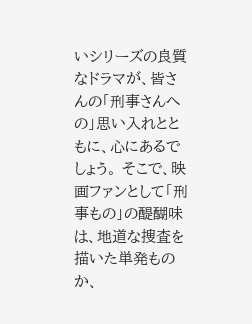いシリーズの良質なドラマが、皆さんの「刑事さんへの」思い入れとともに、心にあるでしょう。 そこで、映画ファンとして「刑事もの」の醍醐味は、地道な捜査を描いた単発ものか、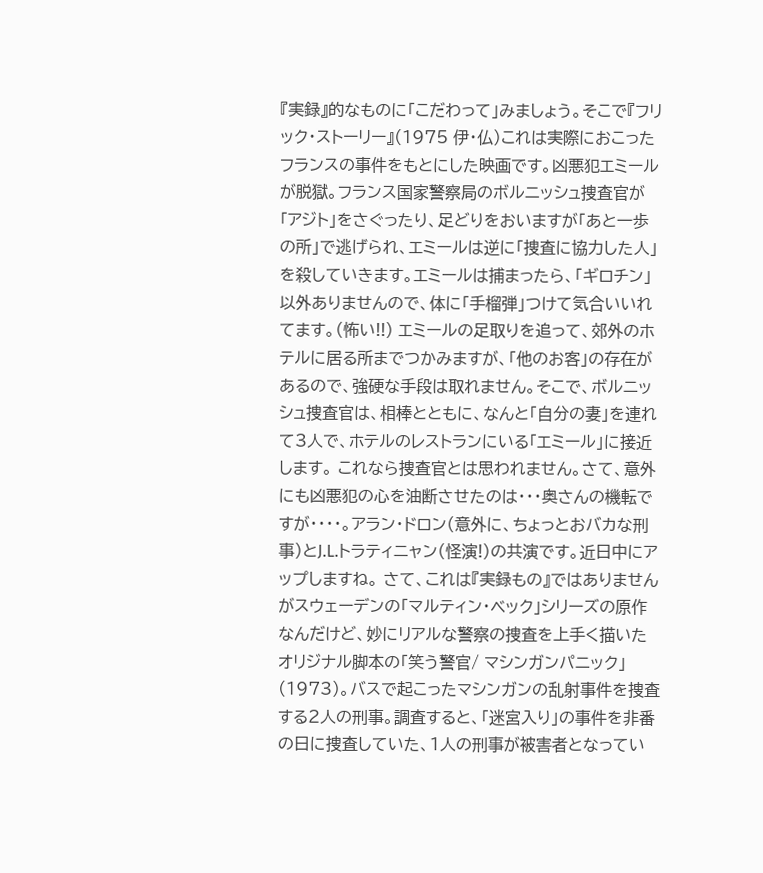『実録』的なものに「こだわって」みましょう。そこで『フリック・ストーリー』(1975 伊・仏)これは実際におこったフランスの事件をもとにした映画です。凶悪犯エミールが脱獄。フランス国家警察局のボルニッシュ捜査官が「アジト」をさぐったり、足どりをおいますが「あと一歩の所」で逃げられ、エミールは逆に「捜査に協力した人」を殺していきます。エミールは捕まったら、「ギロチン」以外ありませんので、体に「手榴弾」つけて気合いいれてます。(怖い!!) エミールの足取りを追って、郊外のホテルに居る所までつかみますが、「他のお客」の存在があるので、強硬な手段は取れません。そこで、ボルニッシュ捜査官は、相棒とともに、なんと「自分の妻」を連れて3人で、ホテルのレストランにいる「エミール」に接近します。 これなら捜査官とは思われません。さて、意外にも凶悪犯の心を油断させたのは・・・奥さんの機転ですが・・・・。アラン・ドロン(意外に、ちょっとおバカな刑事)とJ.L.トラティニャン(怪演!)の共演です。近日中にアップしますね。 さて、これは『実録もの』ではありませんがスウェーデンの「マルティン・ベック」シリーズの原作なんだけど、妙にリアルな警察の捜査を上手く描いたオリジナル脚本の「笑う警官/ マシンガンパニック」(1973)。バスで起こったマシンガンの乱射事件を捜査する2人の刑事。調査すると、「迷宮入り」の事件を非番の日に捜査していた、1人の刑事が被害者となってい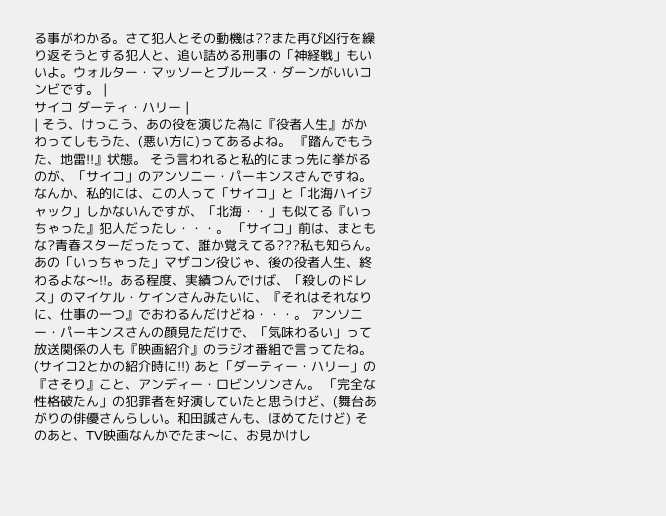る事がわかる。さて犯人とその動機は??また再び凶行を繰り返そうとする犯人と、追い詰める刑事の「神経戦」もいいよ。ウォルター・マッソーとブルース・ダーンがいいコンビです。 |
サイコ ダーティ・ハリー |
| そう、けっこう、あの役を演じた為に『役者人生』がかわってしもうた、(悪い方に)ってあるよね。 『踏んでもうた、地雷!!』状態。 そう言われると私的にまっ先に挙がるのが、「サイコ」のアンソニー・パーキンスさんですね。 なんか、私的には、この人って「サイコ」と「北海ハイジャック」しかないんですが、「北海・・」も似てる『いっちゃった』犯人だったし・・・。 「サイコ」前は、まともな?青春スターだったって、誰か覚えてる???私も知らん。 あの「いっちゃった」マザコン役じゃ、後の役者人生、終わるよな〜!!。ある程度、実績つんでけば、「殺しのドレス」のマイケル・ケインさんみたいに、『それはそれなりに、仕事の一つ』でおわるんだけどね・・・。 アンソニー・パーキンスさんの顔見ただけで、「気味わるい」って放送関係の人も『映画紹介』のラジオ番組で言ってたね。(サイコ2とかの紹介時に!!) あと「ダーティー・ハリー」の『さそり』こと、アンディー・ロビンソンさん。 「完全な性格破たん」の犯罪者を好演していたと思うけど、(舞台あがりの俳優さんらしい。和田誠さんも、ほめてたけど) そのあと、TV映画なんかでたま〜に、お見かけし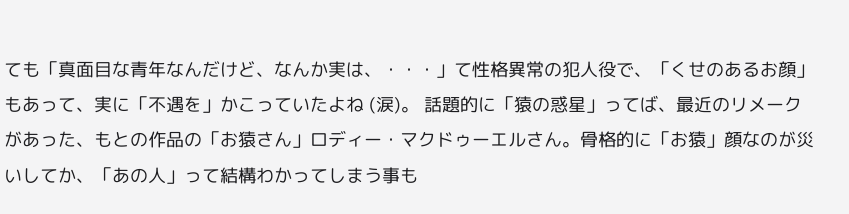ても「真面目な青年なんだけど、なんか実は、・・・」て性格異常の犯人役で、「くせのあるお顔」もあって、実に「不遇を」かこっていたよね (涙)。 話題的に「猿の惑星」ってば、最近のリメークがあった、もとの作品の「お猿さん」ロディー・マクドゥーエルさん。骨格的に「お猿」顔なのが災いしてか、「あの人」って結構わかってしまう事も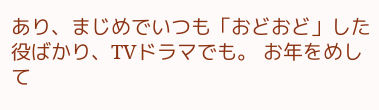あり、まじめでいつも「おどおど」した役ばかり、TVドラマでも。 お年をめして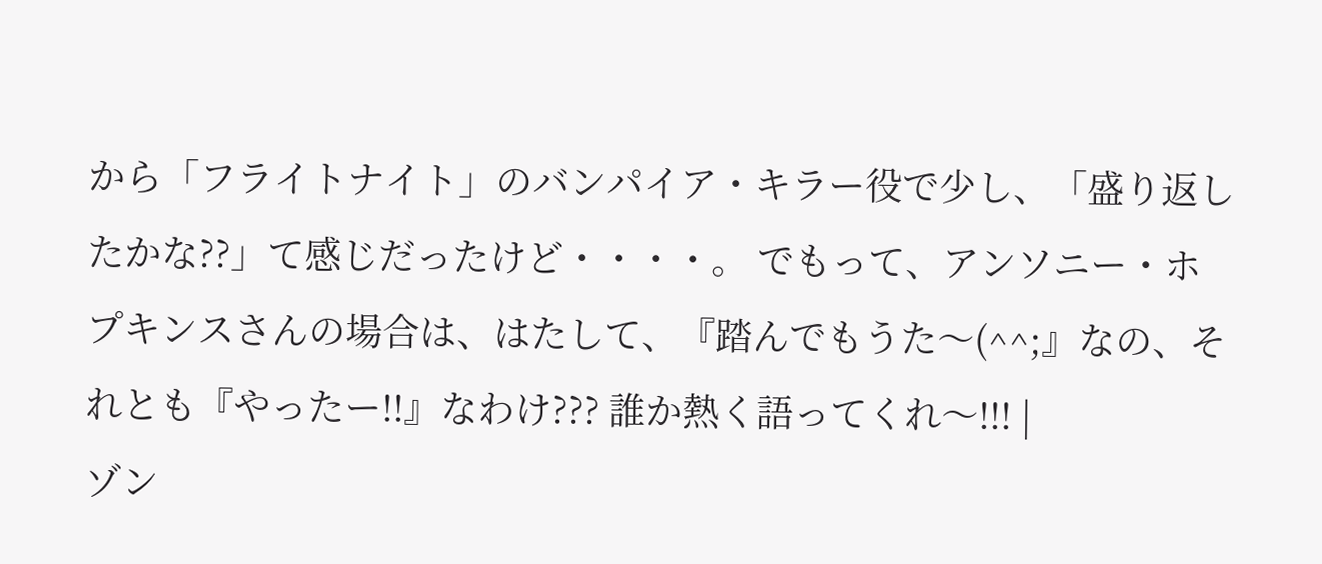から「フライトナイト」のバンパイア・キラー役で少し、「盛り返したかな??」て感じだったけど・・・・。 でもって、アンソニー・ホプキンスさんの場合は、はたして、『踏んでもうた〜(^^;』なの、それとも『やったー!!』なわけ??? 誰か熱く語ってくれ〜!!! |
ゾン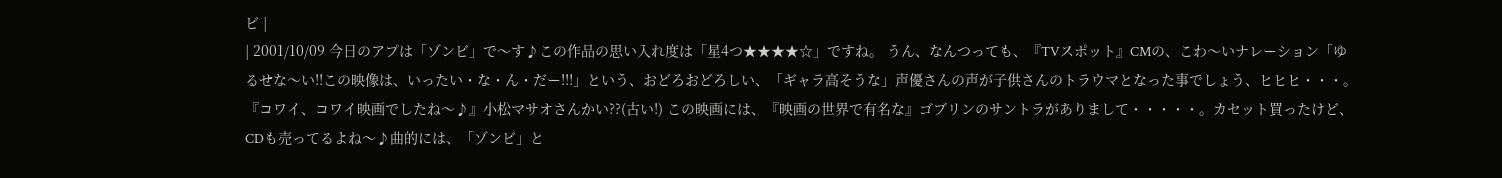ビ |
| 2001/10/09 今日のアプは「ゾンビ」で〜す♪この作品の思い入れ度は「星4つ★★★★☆」ですね。 うん、なんつっても、『TVスポット』CMの、こわ〜いナレーション「ゆるせな〜い!!この映像は、いったい・な・ん・だー!!!」という、おどろおどろしい、「ギャラ高そうな」声優さんの声が子供さんのトラウマとなった事でしょう、ヒヒヒ・・・。『コワイ、コワイ映画でしたね〜♪』小松マサオさんかい??(古い!) この映画には、『映画の世界で有名な』ゴブリンのサントラがありまして・・・・・。カセット買ったけど、CDも売ってるよね〜♪曲的には、「ゾンビ」と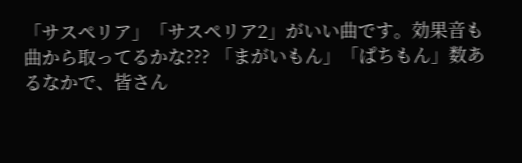「サスペリア」「サスペリア2」がいい曲です。効果音も曲から取ってるかな??? 「まがいもん」「ぱちもん」数あるなかで、皆さん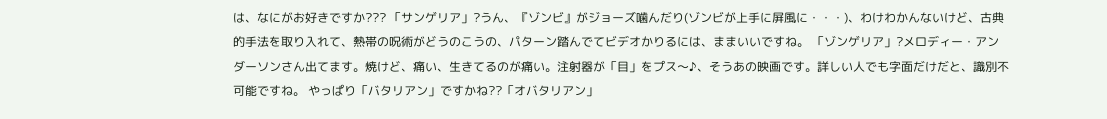は、なにがお好きですか??? 「サンゲリア」?うん、『ゾンビ』がジョーズ噛んだり(ゾンビが上手に屏風に・・・)、わけわかんないけど、古典的手法を取り入れて、熱帯の呪術がどうのこうの、パターン踏んでてビデオかりるには、ままいいですね。 「ゾンゲリア」?メロディー・アンダーソンさん出てます。焼けど、痛い、生きてるのが痛い。注射器が「目」をプス〜♪、そうあの映画です。詳しい人でも字面だけだと、識別不可能ですね。 やっぱり「バタリアン」ですかね??「オバタリアン」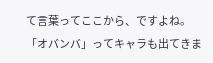て言葉ってここから、ですよね。「オバンバ」ってキャラも出てきま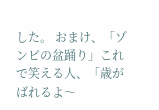した。 おまけ、「ゾンビの盆踊り」これで笑える人、「歳がばれるよ〜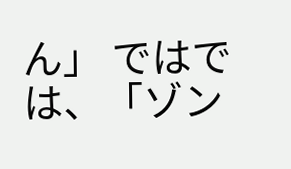ん」 ではでは、「ゾン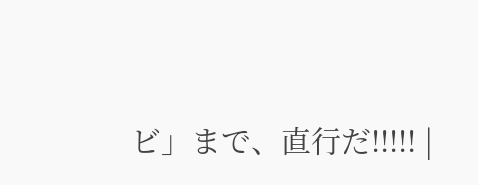ビ」まで、直行だ!!!!! |